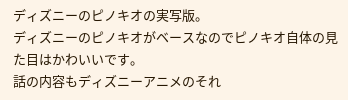ディズニーのピノキオの実写版。
ディズニーのピノキオがベースなのでピノキオ自体の見た目はかわいいです。
話の内容もディズニーアニメのそれ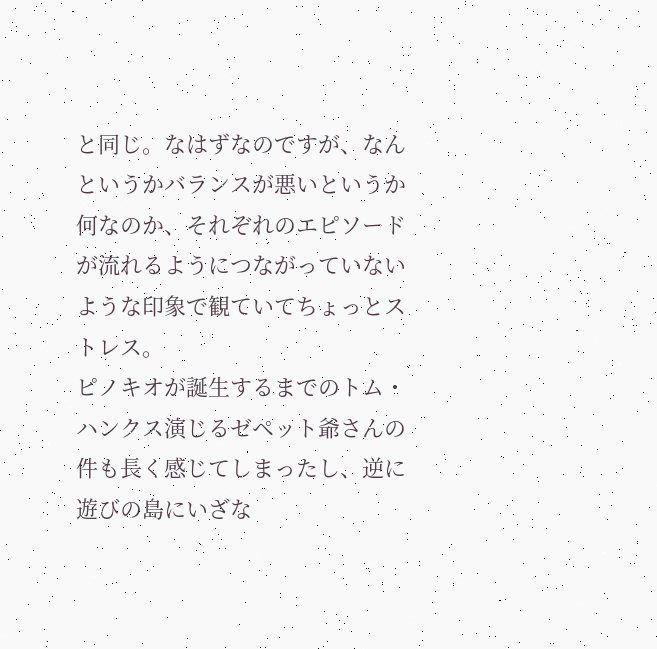と同じ。なはずなのですが、なんというかバランスが悪いというか何なのか、それぞれのエピソードが流れるようにつながっていないような印象で観ていてちょっとストレス。
ピノキオが誕生するまでのトム・ハンクス演じるゼペット爺さんの件も長く感じてしまったし、逆に遊びの島にいざな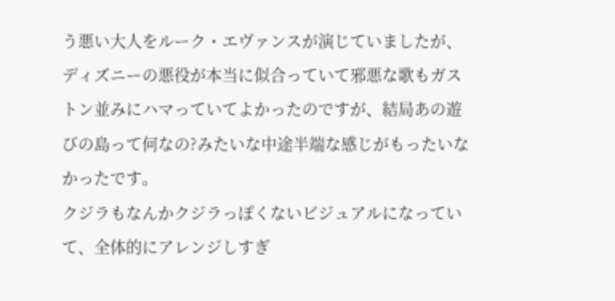う悪い大人をルーク・エヴァンスが演じていましたが、ディズニーの悪役が本当に似合っていて邪悪な歌もガストン並みにハマっていてよかったのですが、結局あの遊びの島って何なの?みたいな中途半端な感じがもったいなかったです。
クジラもなんかクジラっぽくないビジュアルになっていて、全体的にアレンジしすぎ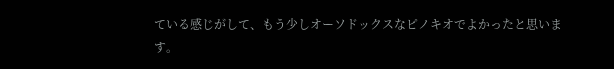ている感じがして、もう少しオーソドックスなピノキオでよかったと思います。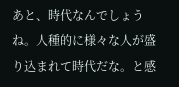あと、時代なんでしょうね。人種的に様々な人が盛り込まれて時代だな。と感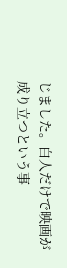じました。白人だけで映画が成り立つという事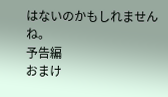はないのかもしれませんね。
予告編
おまけ